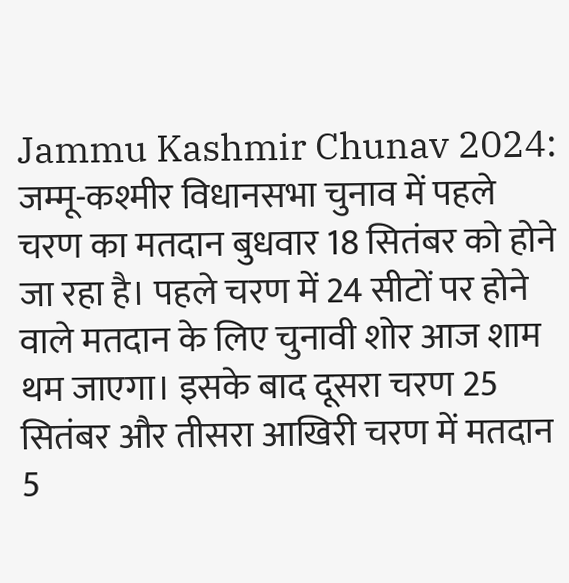Jammu Kashmir Chunav 2024: जम्मू-कश्मीर विधानसभा चुनाव में पहले चरण का मतदान बुधवार 18 सितंबर को होने जा रहा है। पहले चरण में 24 सीटों पर होने वाले मतदान के लिए चुनावी शोर आज शाम थम जाएगा। इसके बाद दूसरा चरण 25 सितंबर और तीसरा आखिरी चरण में मतदान 5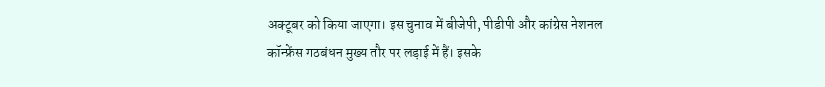अक्टूबर को किया जाएगा। इस चुनाव में बीजेपी, पीडीपी और कांग्रेस नेशनल कॉन्फ्रेंस गठबंधन मुख्य तौर पर लड़ाई में हैं। इसके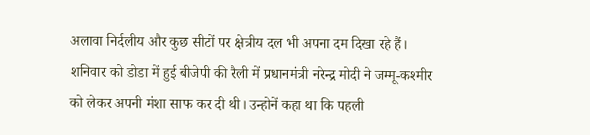अलावा निर्दलीय और कुछ सीटों पर क्षेत्रीय दल भी अपना दम दिखा रहे हैं।
शनिवार को डोडा में हुई बीजेपी की रैली में प्रधानमंत्री नरेन्द्र मोदी ने जम्मू-कश्मीर को लेकर अपनी मंशा साफ कर दी थी। उन्होनें कहा था कि पहली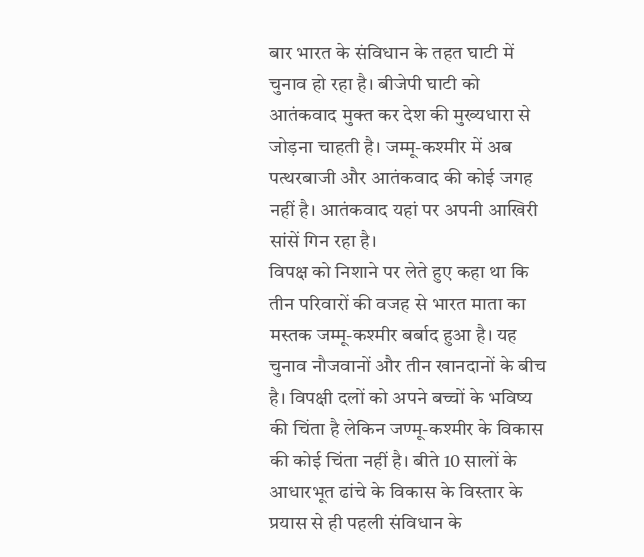बार भारत के संविधान के तहत घाटी में चुनाव हो रहा है। बीजेपी घाटी को आतंकवाद मुक्त कर देश की मुख्यधारा से जोड़ना चाहती है। जम्मू-कश्मीर में अब पत्थरबाजी और आतंकवाद की कोई जगह नहीं है। आतंकवाद यहां पर अपनी आखिरी सांसें गिन रहा है।
विपक्ष को निशाने पर लेते हुए कहा था कि तीन परिवारों की वजह से भारत माता का मस्तक जम्मू-कश्मीर बर्बाद हुआ है। यह चुनाव नौजवानों और तीन खानदानों के बीच है। विपक्षी दलों को अपने बच्चों के भविष्य की चिंता है लेकिन जण्मू-कश्मीर के विकास की कोई चिंता नहीं है। बीते 10 सालों के आधारभूत ढांचे के विकास के विस्तार के प्रयास से ही पहली संविधान के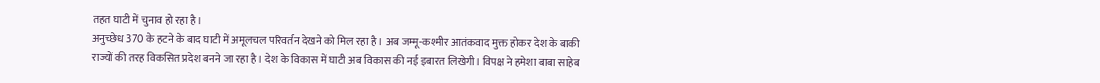तहत घाटी में चुनाव हो रहा है।
अनुच्छेध 370 के हटने के बाद घाटी में अमूलचल परिवर्तन देखने को मिल रहा है। अब जम्मू-कश्मीर आतंकवाद मुक्त होकर देश के बाकी राज्यों की तरह विकसित प्रदेश बनने जा रहा है। देश के विकास में घाटी अब विकास की नई इबारत लिखेगी। विपक्ष ने हमेशा बाबा साहेब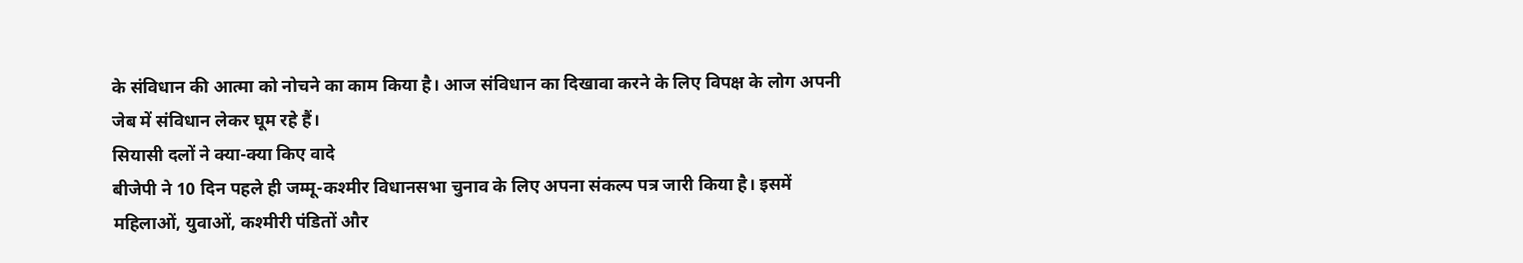के संविधान की आत्मा को नोचने का काम किया है। आज संविधान का दिखावा करने के लिए विपक्ष के लोग अपनी जेब में संविधान लेकर घूम रहे हैं।
सियासी दलों ने क्या-क्या किए वादे
बीजेपी ने 10 दिन पहले ही जम्मू-कश्मीर विधानसभा चुनाव के लिए अपना संकल्प पत्र जारी किया है। इसमें महिलाओं, युवाओं, कश्मीरी पंडितों और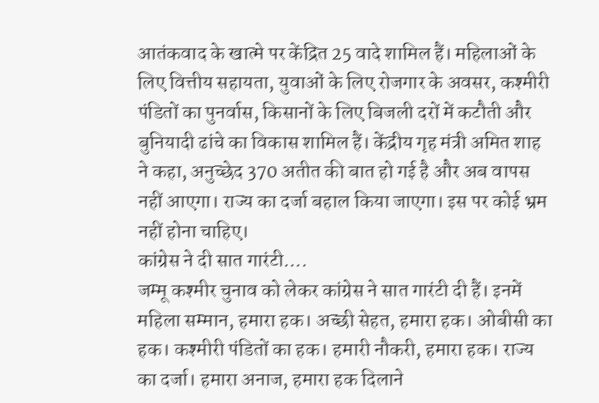आतंकवाद के खात्मे पर केंद्रित 25 वादे शामिल हैं। महिलाओं के लिए वित्तीय सहायता, युवाओं के लिए रोजगार के अवसर, कश्मीरी पंडितों का पुनर्वास, किसानों के लिए बिजली दरों में कटौती और बुनियादी ढांचे का विकास शामिल हैं। केंद्रीय गृह मंत्री अमित शाह ने कहा, अनुच्छेद 370 अतीत की बात हो गई है और अब वापस नहीं आएगा। राज्य का दर्जा बहाल किया जाएगा। इस पर कोई भ्रम नहीं होना चाहिए।
कांग्रेस ने दी सात गारंटी….
जम्मू कश्मीर चुनाव को लेकर कांग्रेस ने सात गारंटी दी हैं। इनमें महिला सम्मान, हमारा हक। अच्छी सेहत, हमारा हक। ओबीसी का हक। कश्मीरी पंडितों का हक। हमारी नौकरी, हमारा हक। राज्य का दर्जा। हमारा अनाज, हमारा हक दिलाने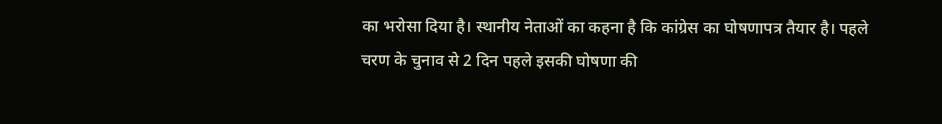का भरोसा दिया है। स्थानीय नेताओं का कहना है कि कांग्रेस का घोषणापत्र तैयार है। पहले चरण के चुनाव से 2 दिन पहले इसकी घोषणा की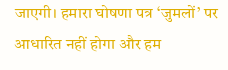जाएगी। हमारा घोषणा पत्र ‘जुमलों’ पर आधारित नहीं होगा और हम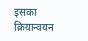इसका क्रियान्वयन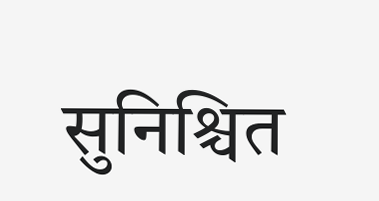सुनिश्चित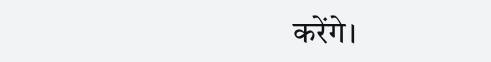करेंगे।